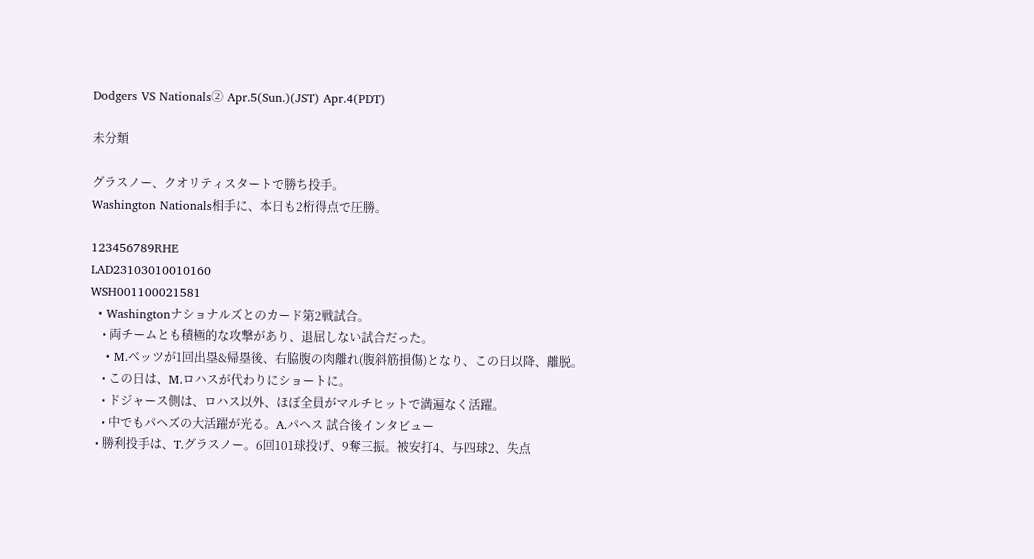Dodgers VS Nationals② Apr.5(Sun.)(JST) Apr.4(PDT)

未分類

グラスノー、クオリティスタートで勝ち投手。
Washington Nationals相手に、本日も2桁得点で圧勝。

123456789RHE
LAD23103010010160
WSH001100021581
  • Washingtonナショナルズとのカード第2戦試合。
    • 両チームとも積極的な攻撃があり、退屈しない試合だった。
    • M.ベッツが1回出塁&帰塁後、右脇腹の肉離れ(腹斜筋損傷)となり、この日以降、離脱。
    • この日は、M.ロハスが代わりにショートに。
    • ドジャース側は、ロハス以外、ほぼ全員がマルチヒットで満遍なく活躍。
    • 中でもパヘズの大活躍が光る。A.パヘス 試合後インタビュー
  • 勝利投手は、T.グラスノー。6回101球投げ、9奪三振。被安打4、与四球2、失点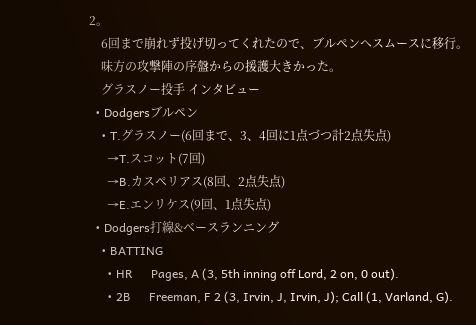2。
    6回まで崩れず投げ切ってくれたので、ブルペンへスムースに移行。
    味方の攻撃陣の序盤からの援護大きかった。
    グラスノー投手 インタビュー
  • Dodgersブルペン
    • T.グラスノー(6回まで、3、4回に1点づつ計2点失点)
      →T.スコット(7回)
      →B.カスペリアス(8回、2点失点)
      →E.エンリケス(9回、1点失点)
  • Dodgers打線&ベースランニング
    • BATTING
      • HR      Pages, A (3, 5th inning off Lord, 2 on, 0 out).
      • 2B      Freeman, F 2 (3, Irvin, J, Irvin, J); Call (1, Varland, G).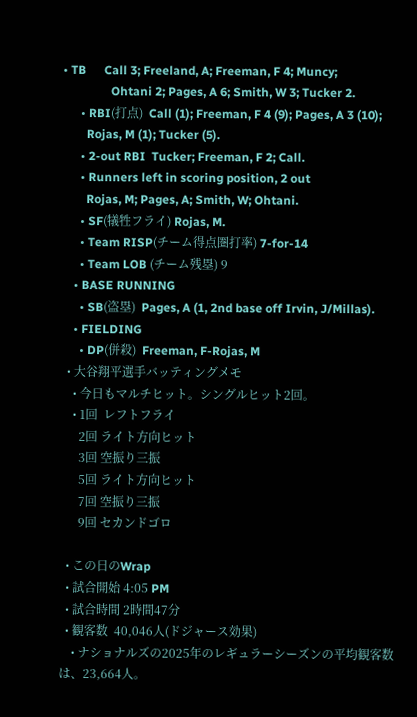• TB      Call 3; Freeland, A; Freeman, F 4; Muncy;
                Ohtani 2; Pages, A 6; Smith, W 3; Tucker 2.
      • RBI(打点)  Call (1); Freeman, F 4 (9); Pages, A 3 (10);
        Rojas, M (1); Tucker (5).
      • 2-out RBI  Tucker; Freeman, F 2; Call.
      • Runners left in scoring position, 2 out
        Rojas, M; Pages, A; Smith, W; Ohtani.
      • SF(犠牲フライ) Rojas, M.
      • Team RISP(チーム得点圏打率) 7-for-14
      • Team LOB (チーム残塁) 9
    • BASE RUNNING
      • SB(盗塁)  Pages, A (1, 2nd base off Irvin, J/Millas).
    • FIELDING
      • DP(併殺)  Freeman, F-Rojas, M
  • 大谷翔平選手バッティングメモ
    • 今日もマルチヒット。シングルヒット2回。
    • 1回  レフトフライ
      2回 ライト方向ヒット
      3回 空振り三振
      5回 ライト方向ヒット
      7回 空振り三振
      9回 セカンドゴロ

  • この日のWrap
  • 試合開始 4:05 PM
  • 試合時間 2時間47分
  • 観客数  40,046人(ドジャース効果)
    • ナショナルズの2025年のレギュラーシーズンの平均観客数は、23,664人。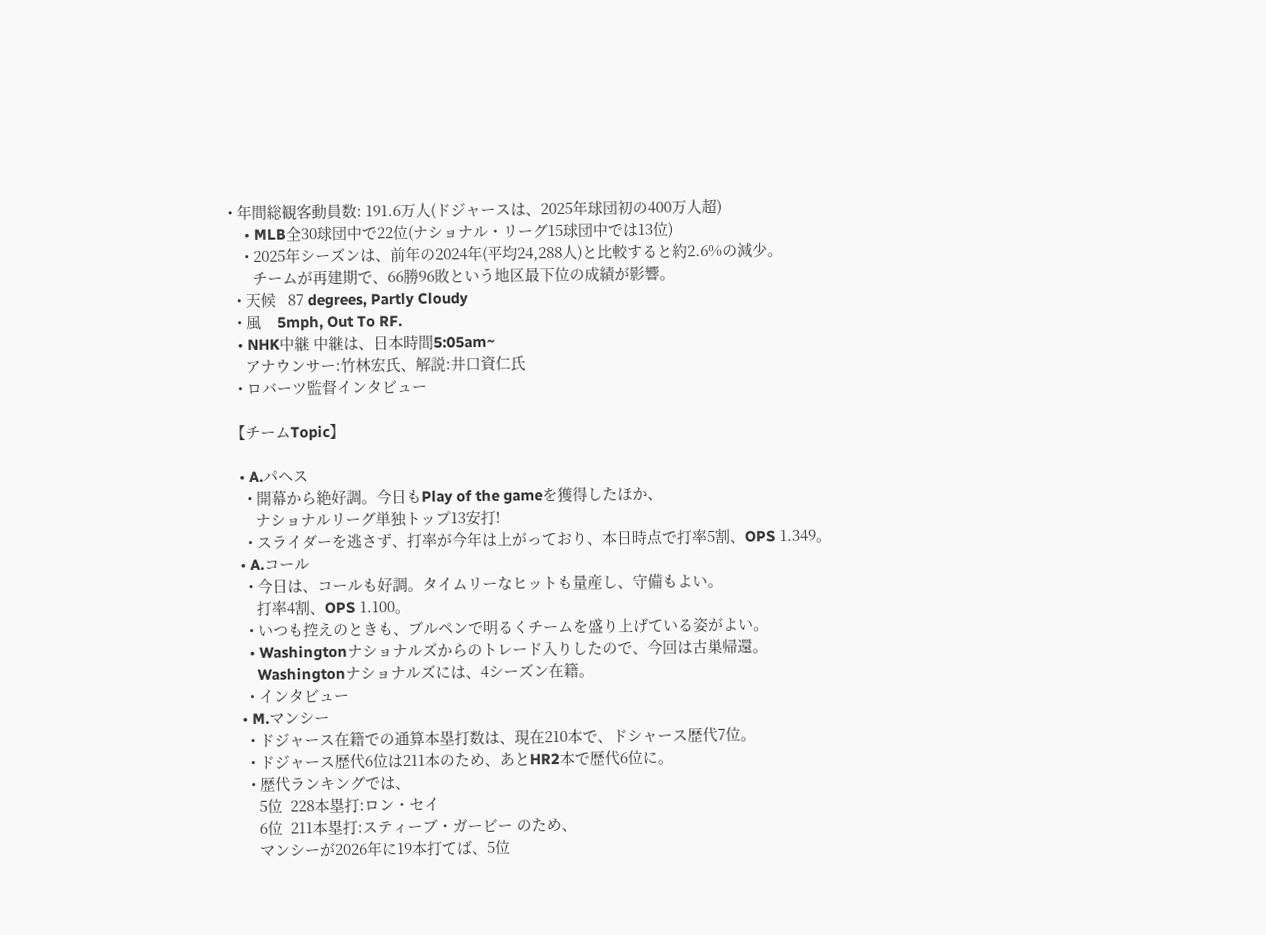• 年間総観客動員数: 191.6万人(ドジャースは、2025年球団初の400万人超)
    • MLB全30球団中で22位(ナショナル・リーグ15球団中では13位)
    • 2025年シーズンは、前年の2024年(平均24,288人)と比較すると約2.6%の減少。
      チームが再建期で、66勝96敗という地区最下位の成績が影響。
  • 天候   87 degrees, Partly Cloudy
  • 風    5mph, Out To RF.
  • NHK中継 中継は、日本時間5:05am~
    アナウンサー:竹林宏氏、解説:井口資仁氏
  • ロバーツ監督インタビュー

【チームTopic】

  • A.パヘス
    • 開幕から絶好調。今日もPlay of the gameを獲得したほか、
      ナショナルリーグ単独トップ13安打!
    • スライダーを逃さず、打率が今年は上がっており、本日時点で打率5割、OPS 1.349。
  • A.コール
    • 今日は、コールも好調。タイムリーなヒットも量産し、守備もよい。
      打率4割、OPS 1.100。
    • いつも控えのときも、ブルペンで明るくチームを盛り上げている姿がよい。
    • Washingtonナショナルズからのトレード入りしたので、今回は古巣帰還。
      Washingtonナショナルズには、4シーズン在籍。
    • インタビュー
  • M.マンシー
    • ドジャース在籍での通算本塁打数は、現在210本で、ドシャース歴代7位。
    • ドジャース歴代6位は211本のため、あとHR2本で歴代6位に。
    • 歴代ランキングでは、
      5位  228本塁打:ロン・セイ
      6位  211本塁打:スティーブ・ガービー のため、
      マンシーが2026年に19本打てば、5位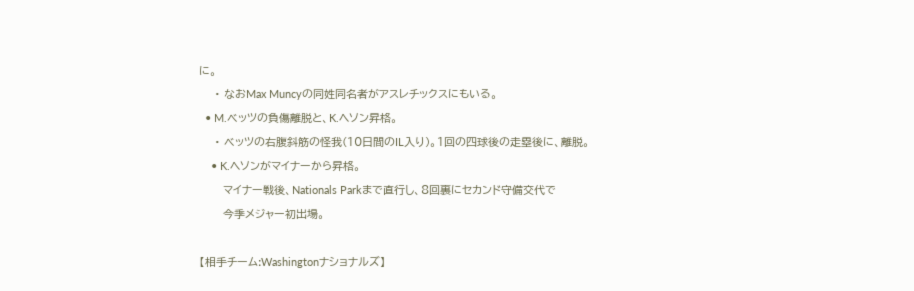に。
    • なおMax Muncyの同姓同名者がアスレチックスにもいる。
  • M.ベッツの負傷離脱と、K.ヘソン昇格。
    • ベッツの右腹斜筋の怪我(10日間のIL入り)。1回の四球後の走塁後に、離脱。
    • K.ヘソンがマイナーから昇格。
      マイナー戦後、Nationals Parkまで直行し、8回裏にセカンド守備交代で
      今季メジャー初出場。

【相手チーム:Washingtonナショナルズ】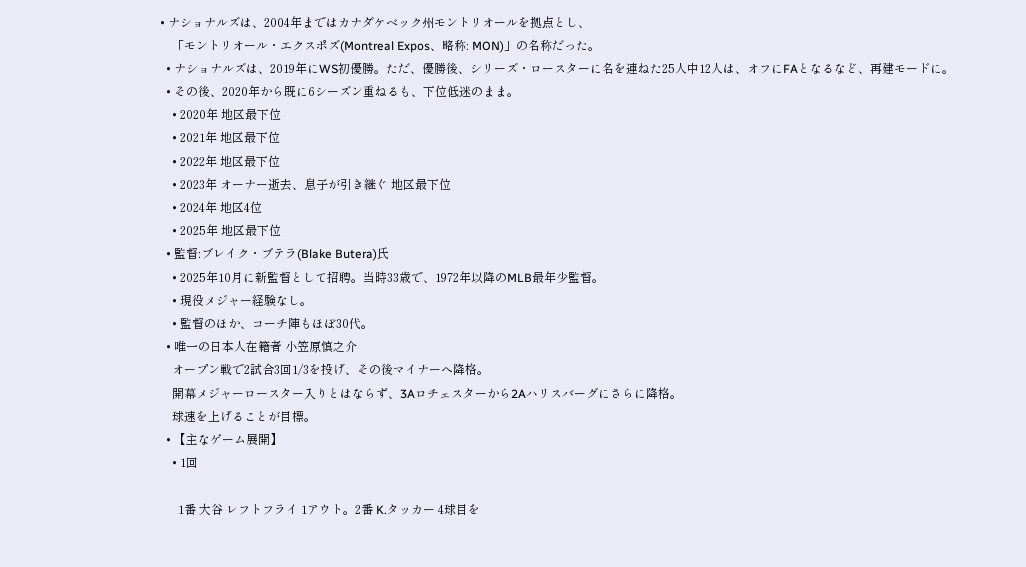• ナショナルズは、2004年まではカナダケベック州モントリオールを拠点とし、
    「モントリオール・エクスポズ(Montreal Expos、略称: MON)」の名称だった。
  • ナショナルズは、2019年にWS初優勝。ただ、優勝後、シリーズ・ロースターに名を連ねた25人中12人は、オフにFAとなるなど、再建モードに。
  • その後、2020年から既に6シーズン重ねるも、下位低迷のまま。
    • 2020年 地区最下位
    • 2021年 地区最下位
    • 2022年 地区最下位
    • 2023年 オーナー逝去、息子が引き継ぐ 地区最下位
    • 2024年 地区4位
    • 2025年 地区最下位
  • 監督:ブレイク・ブテラ(Blake Butera)氏
    • 2025年10月に新監督として招聘。当時33歳で、1972年以降のMLB最年少監督。
    • 現役メジャー経験なし。
    • 監督のほか、コーチ陣もほぼ30代。
  • 唯一の日本人在籍者 小笠原慎之介
    オープン戦で2試合3回1/3を投げ、その後マイナーへ降格。
    開幕メジャーロースター入りとはならず、3Aロチェスターから2Aハリスバーグにさらに降格。
    球速を上げることが目標。
  • 【主なゲーム展開】
    • 1回

      1番 大谷 レフトフライ 1アウト。2番 K.タッカー 4球目を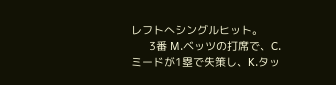レフトへシングルヒット。
      3番 M.ベッツの打席で、C.ミードが1塁で失策し、K.タッ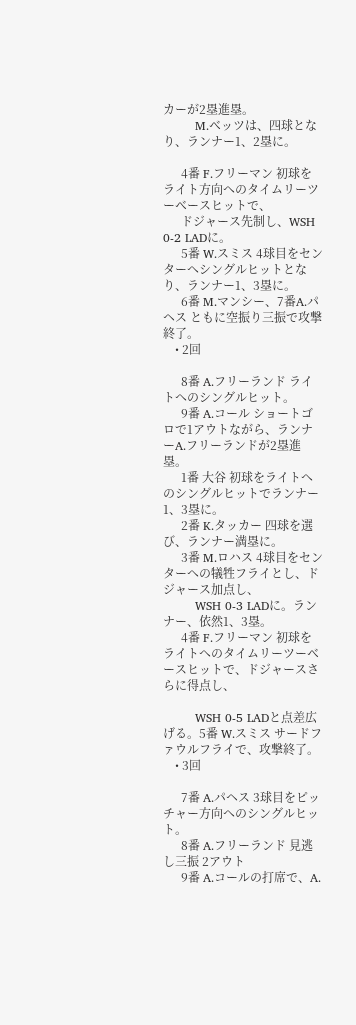カーが2塁進塁。
        M.ベッツは、四球となり、ランナー1、2塁に。

      4番 F.フリーマン 初球をライト方向へのタイムリーツーベースヒットで、
      ドジャース先制し、WSH 0-2 LADに。
      5番 W.スミス 4球目をセンターへシングルヒットとなり、ランナー1、3塁に。
      6番 M.マンシー、7番A.パヘス ともに空振り三振で攻撃終了。
    • 2回

      8番 A.フリーランド ライトへのシングルヒット。
      9番 A.コール ショートゴロで1アウトながら、ランナーA.フリーランドが2塁進塁。
      1番 大谷 初球をライトへのシングルヒットでランナー1、3塁に。
      2番 K.タッカー 四球を選び、ランナー満塁に。
      3番 M.ロハス 4球目をセンターへの犠牲フライとし、ドジャース加点し、
        WSH 0-3 LADに。ランナー、依然1、3塁。
      4番 F.フリーマン 初球をライトへのタイムリーツーベースヒットで、ドジャースさらに得点し、

        WSH 0-5 LADと点差広げる。5番 W.スミス サードファウルフライで、攻撃終了。
    • 3回

      7番 A.パヘス 3球目をピッチャー方向へのシングルヒット。
      8番 A.フリーランド 見逃し三振 2アウト
      9番 A.コールの打席で、A.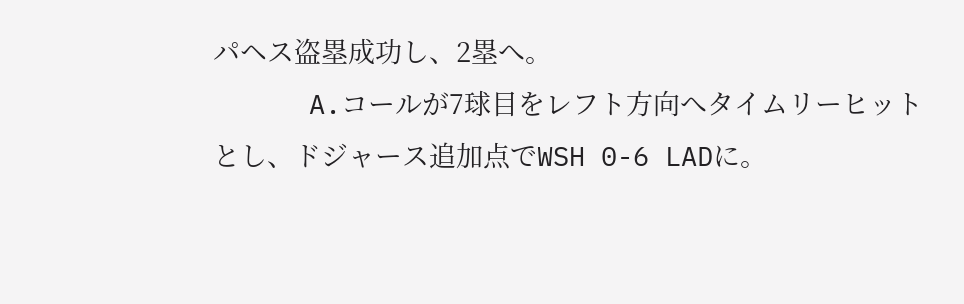パヘス盗塁成功し、2塁へ。
      A.コールが7球目をレフト方向へタイムリーヒットとし、ドジャース追加点でWSH 0-6 LADに。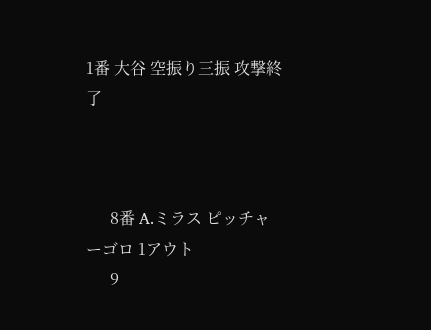1番 大谷 空振り三振 攻撃終了



      8番 A.ミラス ピッチャーゴロ 1アウト
      9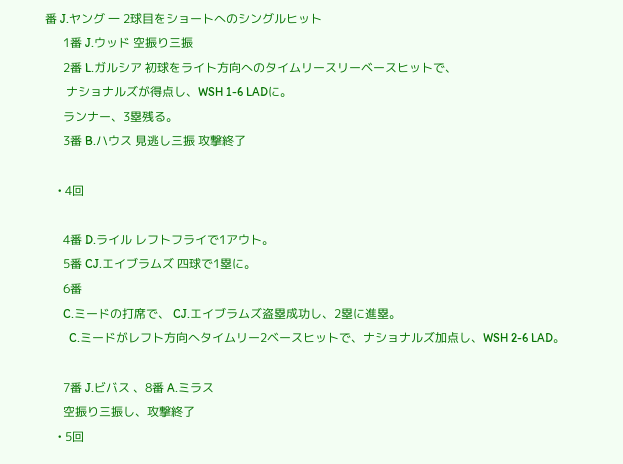番 J.ヤング 一 2球目をショートへのシングルヒット
      1番 J.ウッド 空振り三振
      2番 L.ガルシア 初球をライト方向へのタイムリースリーベースヒットで、
       ナショナルズが得点し、WSH 1-6 LADに。
      ランナー、3塁残る。
      3番 B.ハウス 見逃し三振 攻撃終了

    • 4回

      4番 D.ライル レフトフライで1アウト。
      5番 CJ.エイブラムズ 四球で1塁に。
      6番
      C.ミードの打席で、 CJ.エイブラムズ盗塁成功し、2塁に進塁。
        C.ミードがレフト方向へタイムリー2ベースヒットで、ナショナルズ加点し、WSH 2-6 LAD。

      7番 J.ビバス 、8番 A.ミラス
      空振り三振し、攻撃終了
    • 5回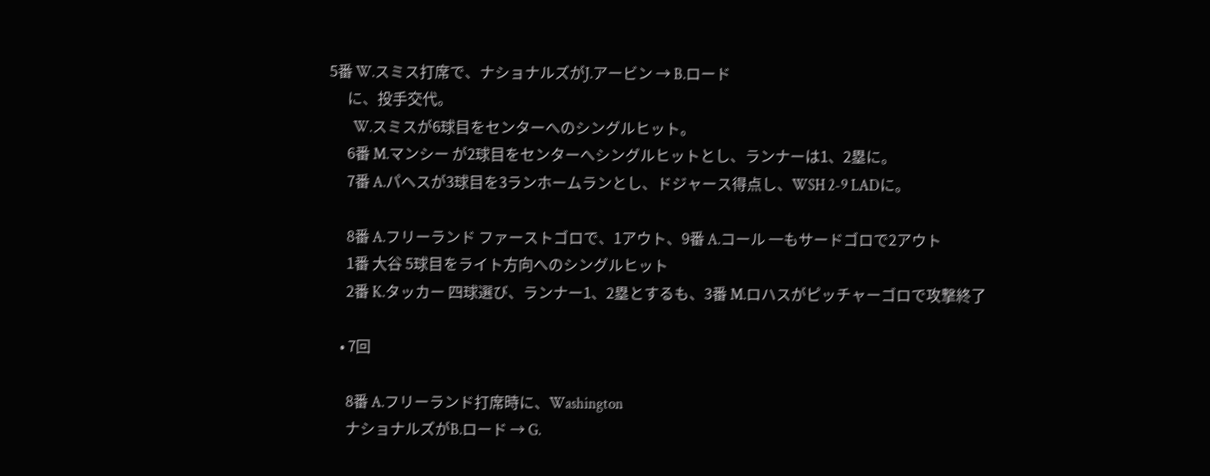5番 W.スミス打席で、ナショナルズがJ.アービン → B.ロード
      に、投手交代。
        W.スミスが6球目をセンターへのシングルヒット。
      6番 M.マンシー が2球目をセンターへシングルヒットとし、ランナーは1、2塁に。
      7番 A.パヘスが3球目を3ランホームランとし、ドジャース得点し、WSH 2-9 LADに。

      8番 A.フリーランド ファーストゴロで、1アウト、9番 A.コール 一もサードゴロで2アウト
      1番 大谷 5球目をライト方向へのシングルヒット
      2番 K.タッカー 四球選び、ランナー1、2塁とするも、3番 M.ロハスがピッチャーゴロで攻撃終了

    • 7回

      8番 A.フリーランド打席時に、Washington
      ナショナルズがB.ロード → G.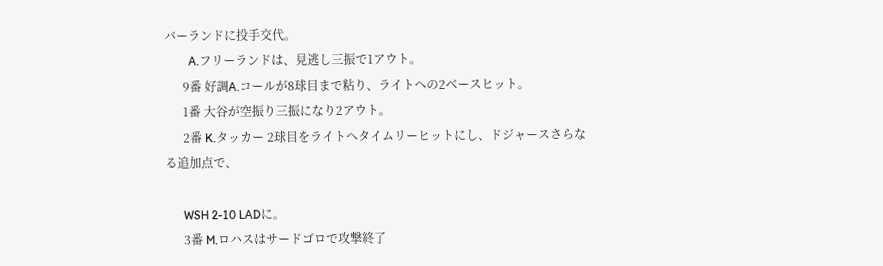バーランドに投手交代。
        A.フリーランドは、見逃し三振で1アウト。
      9番 好調A.コールが8球目まで粘り、ライトへの2ベースヒット。
      1番 大谷が空振り三振になり2アウト。
      2番 K.タッカー 2球目をライトへタイムリーヒットにし、ドジャースさらなる追加点で、

      WSH 2-10 LADに。
      3番 M.ロハスはサードゴロで攻撃終了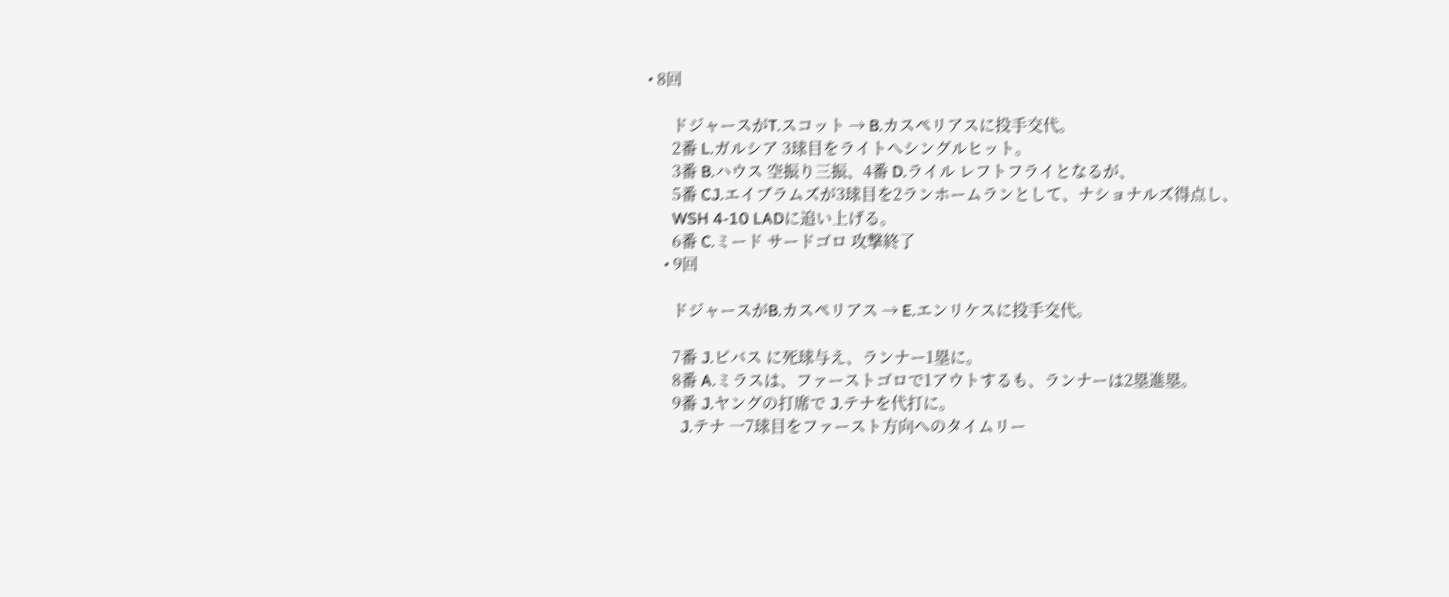• 8回

      ドジャースがT.スコット → B.カスペリアスに投手交代。
      2番 L.ガルシア 3球目をライトへシングルヒット。
      3番 B.ハウス 空振り三振、4番 D.ライル レフトフライとなるが、
      5番 CJ.エイブラムズが3球目を2ランホームランとして、ナショナルズ得点し、
      WSH 4-10 LADに追い上げる。
      6番 C.ミード サードゴロ 攻撃終了
    • 9回

      ドジャースがB.カスペリアス → E.エンリケスに投手交代。

      7番 J.ビバス に死球与え、ランナー1塁に。
      8番 A.ミラスは、ファーストゴロで1アウトするも、ランナーは2塁進塁。
      9番 J.ヤングの打席で J.テナを代打に。
        J.テナ 一7球目をファースト方向へのタイムリー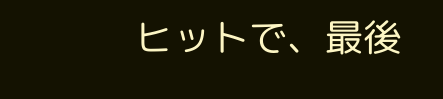ヒットで、最後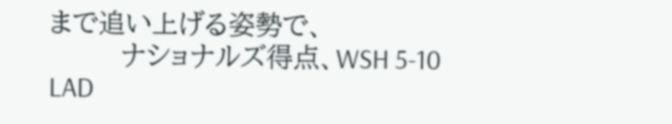まで追い上げる姿勢で、
        ナショナルズ得点、WSH 5-10 LAD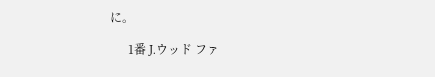に。

      1番 J.ウッド ファ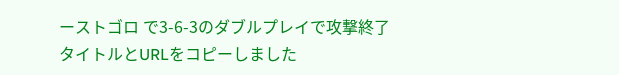ーストゴロ で3-6-3のダブルプレイで攻撃終了
タイトルとURLをコピーしました